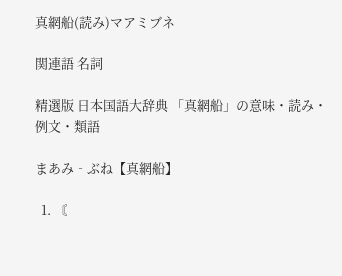真網船(読み)マアミブネ

関連語 名詞

精選版 日本国語大辞典 「真網船」の意味・読み・例文・類語

まあみ‐ぶね【真網船】

  1. 〘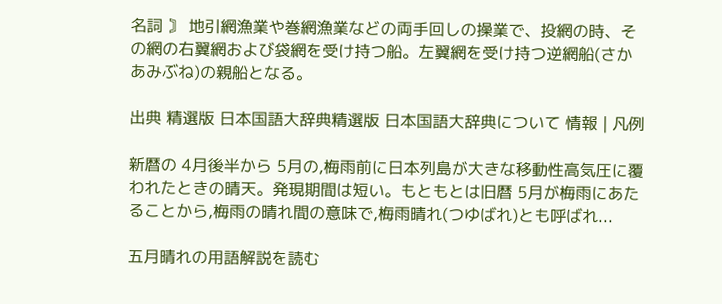名詞 〙 地引網漁業や巻網漁業などの両手回しの操業で、投網の時、その網の右翼網および袋網を受け持つ船。左翼網を受け持つ逆網船(さかあみぶね)の親船となる。

出典 精選版 日本国語大辞典精選版 日本国語大辞典について 情報 | 凡例

新暦の 4月後半から 5月の,梅雨前に日本列島が大きな移動性高気圧に覆われたときの晴天。発現期間は短い。もともとは旧暦 5月が梅雨にあたることから,梅雨の晴れ間の意味で,梅雨晴れ(つゆばれ)とも呼ばれ...

五月晴れの用語解説を読む